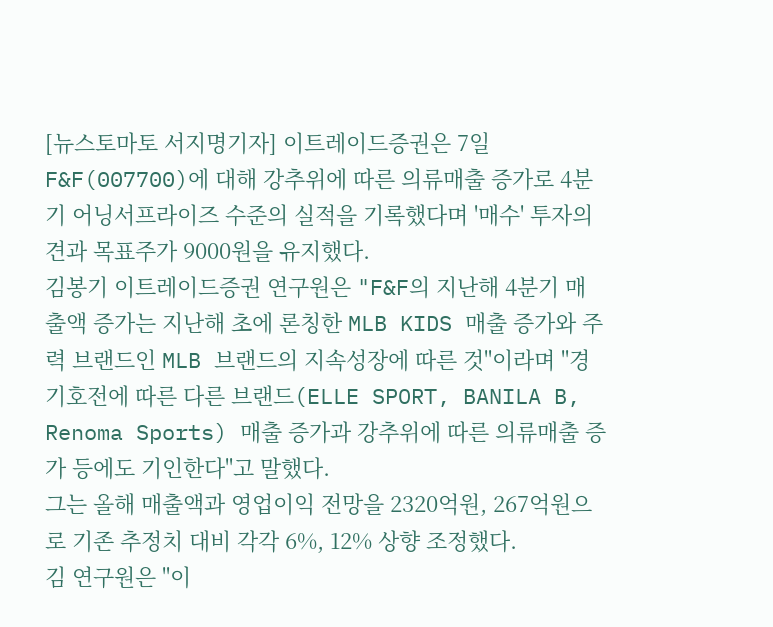[뉴스토마토 서지명기자] 이트레이드증권은 7일
F&F(007700)에 대해 강추위에 따른 의류매출 증가로 4분기 어닝서프라이즈 수준의 실적을 기록했다며 '매수' 투자의견과 목표주가 9000원을 유지했다.
김봉기 이트레이드증권 연구원은 "F&F의 지난해 4분기 매출액 증가는 지난해 초에 론칭한 MLB KIDS 매출 증가와 주력 브랜드인 MLB 브랜드의 지속성장에 따른 것"이라며 "경기호전에 따른 다른 브랜드(ELLE SPORT, BANILA B, Renoma Sports) 매출 증가과 강추위에 따른 의류매출 증가 등에도 기인한다"고 말했다.
그는 올해 매출액과 영업이익 전망을 2320억원, 267억원으로 기존 추정치 대비 각각 6%, 12% 상향 조정했다.
김 연구원은 "이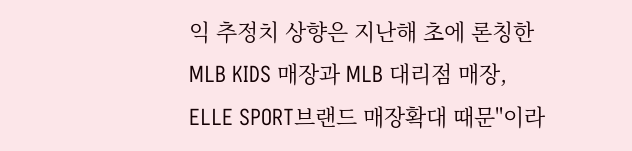익 추정치 상향은 지난해 초에 론칭한 MLB KIDS 매장과 MLB 대리점 매장, ELLE SPORT브랜드 매장확대 때문"이라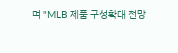며 "MLB 제품 구성확대 전망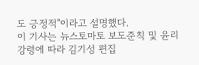도 긍정적"이라고 설명했다.
이 기사는 뉴스토마토 보도준칙 및 윤리강령에 따라 김기성 편집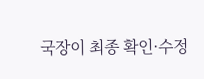국장이 최종 확인·수정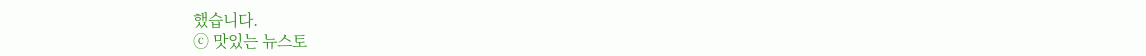했습니다.
ⓒ 맛있는 뉴스토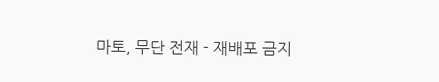마토, 무단 전재 - 재배포 금지